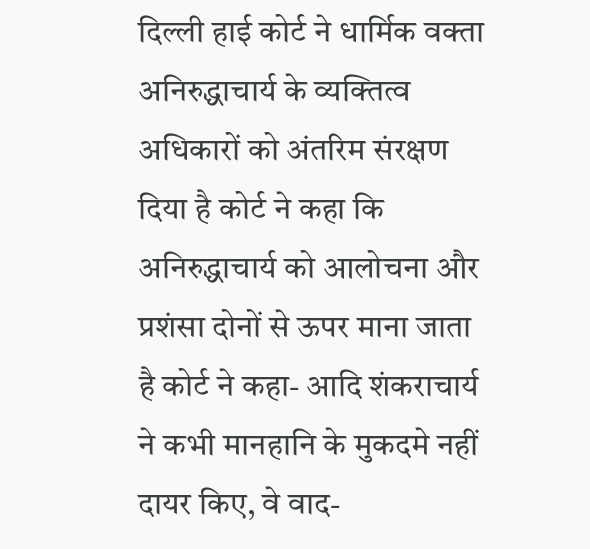दिल्ली हाई कोर्ट ने धार्मिक वक्ता अनिरुद्धाचार्य के व्यक्तित्व अधिकारों को अंतरिम संरक्षण दिया है कोर्ट ने कहा कि अनिरुद्धाचार्य को आलोचना और प्रशंसा दोनों से ऊपर माना जाता है कोर्ट ने कहा- आदि शंकराचार्य ने कभी मानहानि के मुकदमे नहीं दायर किए, वे वाद-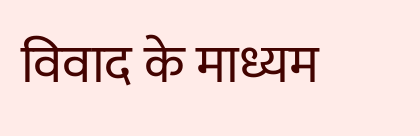विवाद के माध्यम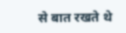से बात रखते थे